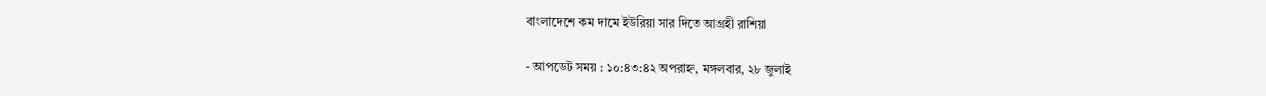বাংলাদেশে কম দামে ইউরিয়া সার দিতে আগ্রহী রাশিয়া

- আপডেট সময় : ১০:৪৩:৪২ অপরাহ্ন, মঙ্গলবার, ২৮ জুলাই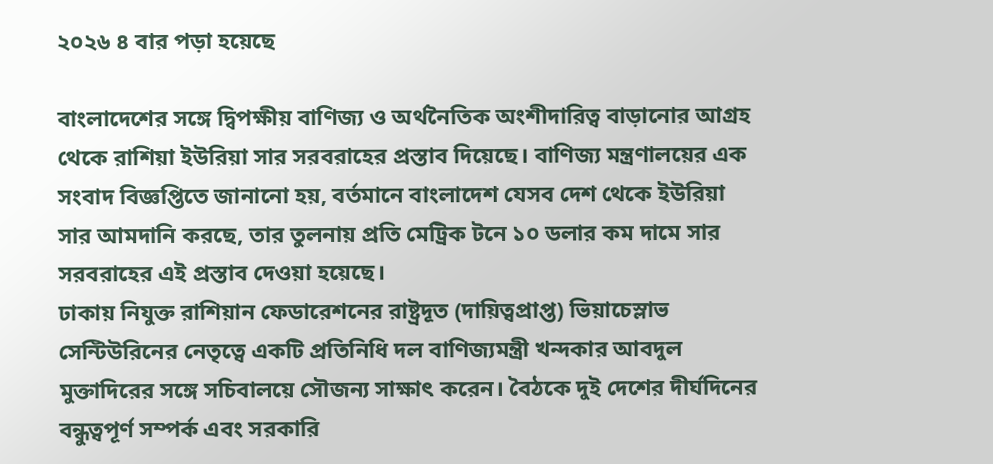২০২৬ ৪ বার পড়া হয়েছে

বাংলাদেশের সঙ্গে দ্বিপক্ষীয় বাণিজ্য ও অর্থনৈতিক অংশীদারিত্ব বাড়ানোর আগ্রহ থেকে রাশিয়া ইউরিয়া সার সরবরাহের প্রস্তাব দিয়েছে। বাণিজ্য মন্ত্রণালয়ের এক সংবাদ বিজ্ঞপ্তিতে জানানো হয়, বর্তমানে বাংলাদেশ যেসব দেশ থেকে ইউরিয়া সার আমদানি করছে, তার তুলনায় প্রতি মেট্রিক টনে ১০ ডলার কম দামে সার সরবরাহের এই প্রস্তাব দেওয়া হয়েছে।
ঢাকায় নিযুক্ত রাশিয়ান ফেডারেশনের রাষ্ট্রদূত (দায়িত্বপ্রাপ্ত) ভিয়াচেস্লাভ সেন্টিউরিনের নেতৃত্বে একটি প্রতিনিধি দল বাণিজ্যমন্ত্রী খন্দকার আবদুল মুক্তাদিরের সঙ্গে সচিবালয়ে সৌজন্য সাক্ষাৎ করেন। বৈঠকে দুই দেশের দীর্ঘদিনের বন্ধুত্বপূর্ণ সম্পর্ক এবং সরকারি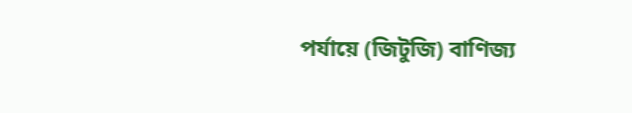পর্যায়ে (জিটুজি) বাণিজ্য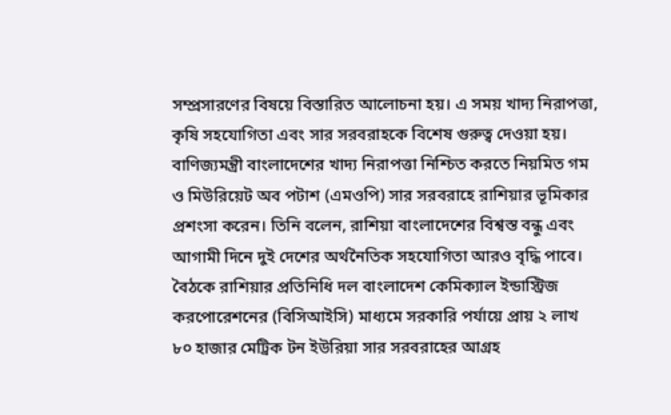সম্প্রসারণের বিষয়ে বিস্তারিত আলোচনা হয়। এ সময় খাদ্য নিরাপত্তা, কৃষি সহযোগিতা এবং সার সরবরাহকে বিশেষ গুরুত্ব দেওয়া হয়।
বাণিজ্যমন্ত্রী বাংলাদেশের খাদ্য নিরাপত্তা নিশ্চিত করতে নিয়মিত গম ও মিউরিয়েট অব পটাশ (এমওপি) সার সরবরাহে রাশিয়ার ভূমিকার প্রশংসা করেন। তিনি বলেন, রাশিয়া বাংলাদেশের বিশ্বস্ত বন্ধু এবং আগামী দিনে দুই দেশের অর্থনৈতিক সহযোগিতা আরও বৃদ্ধি পাবে।
বৈঠকে রাশিয়ার প্রতিনিধি দল বাংলাদেশ কেমিক্যাল ইন্ডাস্ট্রিজ করপোরেশনের (বিসিআইসি) মাধ্যমে সরকারি পর্যায়ে প্রায় ২ লাখ ৮০ হাজার মেট্রিক টন ইউরিয়া সার সরবরাহের আগ্রহ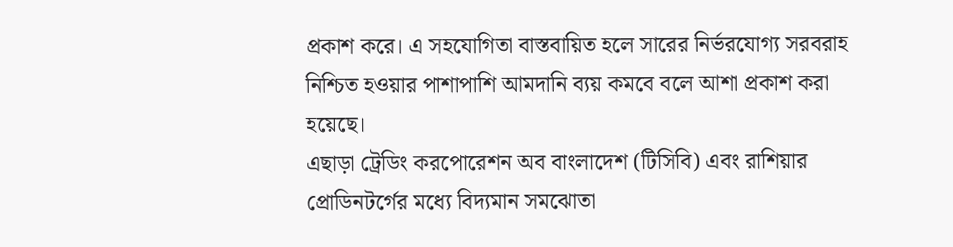প্রকাশ করে। এ সহযোগিতা বাস্তবায়িত হলে সারের নির্ভরযোগ্য সরবরাহ নিশ্চিত হওয়ার পাশাপাশি আমদানি ব্যয় কমবে বলে আশা প্রকাশ করা হয়েছে।
এছাড়া ট্রেডিং করপোরেশন অব বাংলাদেশ (টিসিবি) এবং রাশিয়ার প্রোডিনটর্গের মধ্যে বিদ্যমান সমঝোতা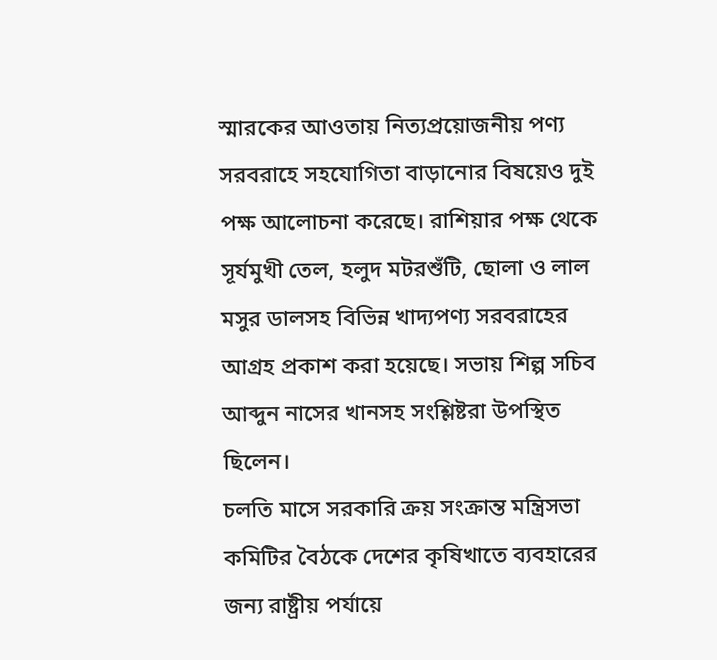স্মারকের আওতায় নিত্যপ্রয়োজনীয় পণ্য সরবরাহে সহযোগিতা বাড়ানোর বিষয়েও দুই পক্ষ আলোচনা করেছে। রাশিয়ার পক্ষ থেকে সূর্যমুখী তেল, হলুদ মটরশুঁটি, ছোলা ও লাল মসুর ডালসহ বিভিন্ন খাদ্যপণ্য সরবরাহের আগ্রহ প্রকাশ করা হয়েছে। সভায় শিল্প সচিব আব্দুন নাসের খানসহ সংশ্লিষ্টরা উপস্থিত ছিলেন।
চলতি মাসে সরকারি ক্রয় সংক্রান্ত মন্ত্রিসভা কমিটির বৈঠকে দেশের কৃষিখাতে ব্যবহারের জন্য রাষ্ট্রীয় পর্যায়ে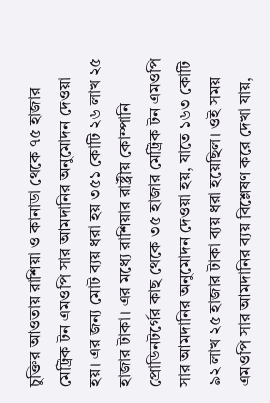চুক্তির আওতায় রাশিয়া ও কানাডা থেকে ৭৫ হাজার মেট্রিক টন এমওপি সার আমদানির অনুমোদন দেওয়া হয়। এর জন্য মোট ব্যয় ধরা হয় ৩৫১ কোটি ২৬ লাখ ২৫ হাজার টাকা। এর মধ্যে রাশিয়ার রাষ্ট্রীয় কোম্পানি প্রোডিনটর্গের কাছ থেকে ৩৫ হাজার মেট্রিক টন এমওপি সার আমদানির অনুমোদন দেওয়া হয়, যাতে ১৬৩ কোটি ৯২ লাখ ২৫ হাজার টাকা ব্যয় ধরা হয়েছিল। ওই সময় এমওপি সার আমদানির ব্যয় বিশ্লেষণ করে দেখা যায়,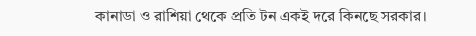কানাডা ও রাশিয়া থেকে প্রতি টন একই দরে কিনছে সরকার।